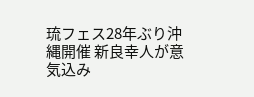琉フェス28年ぶり沖縄開催 新良幸人が意気込み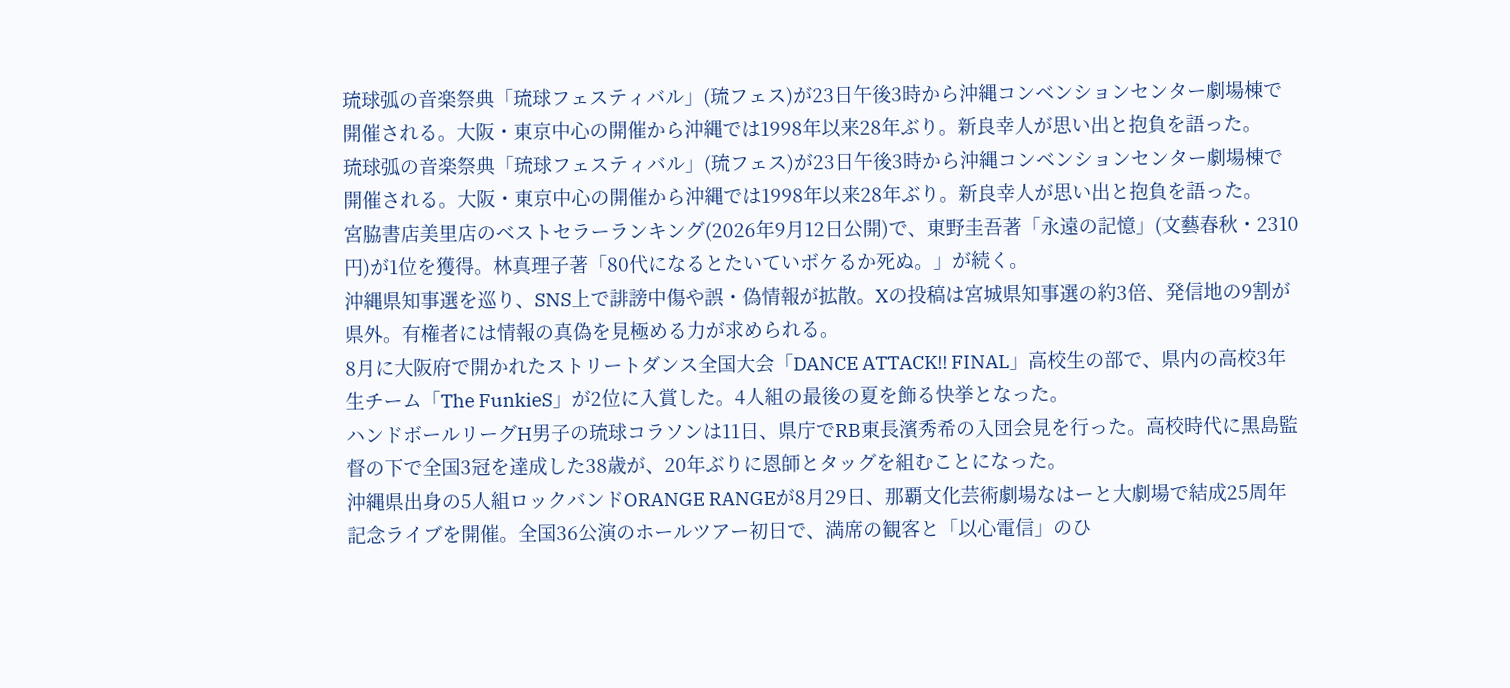琉球弧の音楽祭典「琉球フェスティバル」(琉フェス)が23日午後3時から沖縄コンベンションセンター劇場棟で開催される。大阪・東京中心の開催から沖縄では1998年以来28年ぶり。新良幸人が思い出と抱負を語った。
琉球弧の音楽祭典「琉球フェスティバル」(琉フェス)が23日午後3時から沖縄コンベンションセンター劇場棟で開催される。大阪・東京中心の開催から沖縄では1998年以来28年ぶり。新良幸人が思い出と抱負を語った。
宮脇書店美里店のベストセラーランキング(2026年9月12日公開)で、東野圭吾著「永遠の記憶」(文藝春秋・2310円)が1位を獲得。林真理子著「80代になるとたいていボケるか死ぬ。」が続く。
沖縄県知事選を巡り、SNS上で誹謗中傷や誤・偽情報が拡散。Xの投稿は宮城県知事選の約3倍、発信地の9割が県外。有権者には情報の真偽を見極める力が求められる。
8月に大阪府で開かれたストリートダンス全国大会「DANCE ATTACK!! FINAL」高校生の部で、県内の高校3年生チーム「The FunkieS」が2位に入賞した。4人組の最後の夏を飾る快挙となった。
ハンドボールリーグH男子の琉球コラソンは11日、県庁でRB東長濱秀希の入団会見を行った。高校時代に黒島監督の下で全国3冠を達成した38歳が、20年ぶりに恩師とタッグを組むことになった。
沖縄県出身の5人組ロックバンドORANGE RANGEが8月29日、那覇文化芸術劇場なはーと大劇場で結成25周年記念ライブを開催。全国36公演のホールツアー初日で、満席の観客と「以心電信」のひ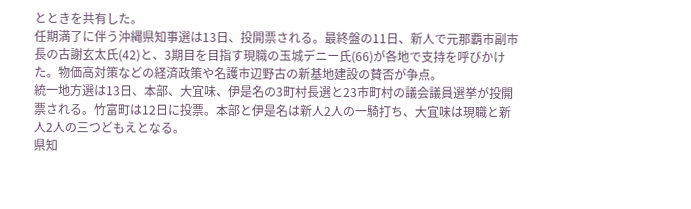とときを共有した。
任期満了に伴う沖縄県知事選は13日、投開票される。最終盤の11日、新人で元那覇市副市長の古謝玄太氏(42)と、3期目を目指す現職の玉城デニー氏(66)が各地で支持を呼びかけた。物価高対策などの経済政策や名護市辺野古の新基地建設の賛否が争点。
統一地方選は13日、本部、大宜味、伊是名の3町村長選と23市町村の議会議員選挙が投開票される。竹富町は12日に投票。本部と伊是名は新人2人の一騎打ち、大宜味は現職と新人2人の三つどもえとなる。
県知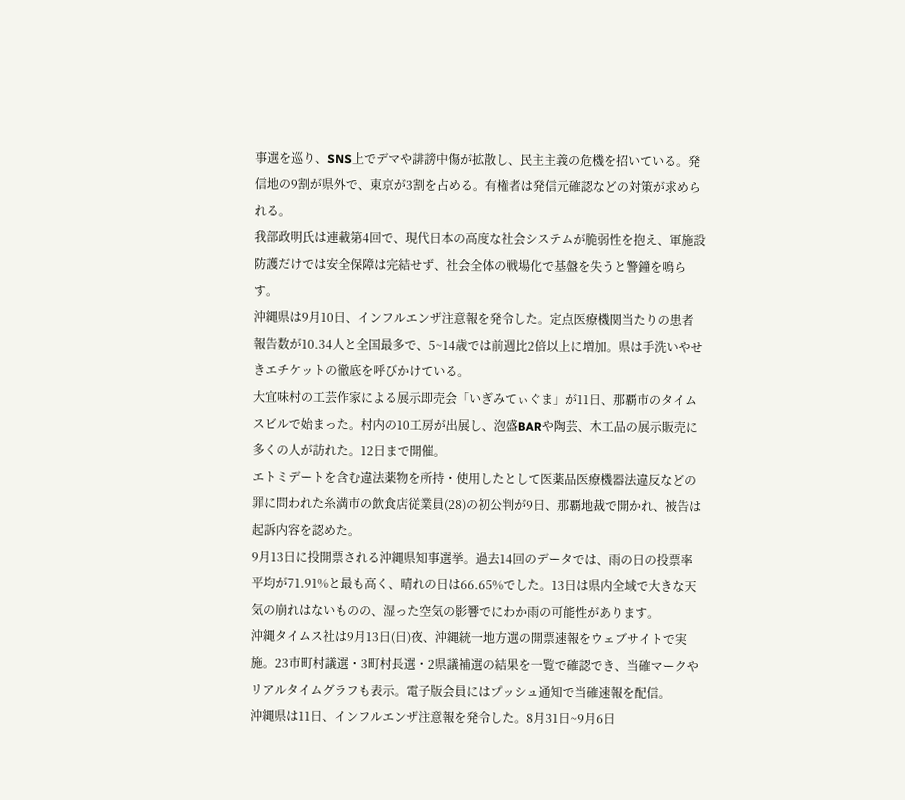事選を巡り、SNS上でデマや誹謗中傷が拡散し、民主主義の危機を招いている。発信地の9割が県外で、東京が3割を占める。有権者は発信元確認などの対策が求められる。
我部政明氏は連載第4回で、現代日本の高度な社会システムが脆弱性を抱え、軍施設防護だけでは安全保障は完結せず、社会全体の戦場化で基盤を失うと警鐘を鳴らす。
沖縄県は9月10日、インフルエンザ注意報を発令した。定点医療機関当たりの患者報告数が10.34人と全国最多で、5~14歳では前週比2倍以上に増加。県は手洗いやせきエチケットの徹底を呼びかけている。
大宜味村の工芸作家による展示即売会「いぎみてぃぐま」が11日、那覇市のタイムスビルで始まった。村内の10工房が出展し、泡盛BARや陶芸、木工品の展示販売に多くの人が訪れた。12日まで開催。
エトミデートを含む違法薬物を所持・使用したとして医薬品医療機器法違反などの罪に問われた糸満市の飲食店従業員(28)の初公判が9日、那覇地裁で開かれ、被告は起訴内容を認めた。
9月13日に投開票される沖縄県知事選挙。過去14回のデータでは、雨の日の投票率平均が71.91%と最も高く、晴れの日は66.65%でした。13日は県内全域で大きな天気の崩れはないものの、湿った空気の影響でにわか雨の可能性があります。
沖縄タイムス社は9月13日(日)夜、沖縄統一地方選の開票速報をウェブサイトで実施。23市町村議選・3町村長選・2県議補選の結果を一覧で確認でき、当確マークやリアルタイムグラフも表示。電子版会員にはプッシュ通知で当確速報を配信。
沖縄県は11日、インフルエンザ注意報を発令した。8月31日~9月6日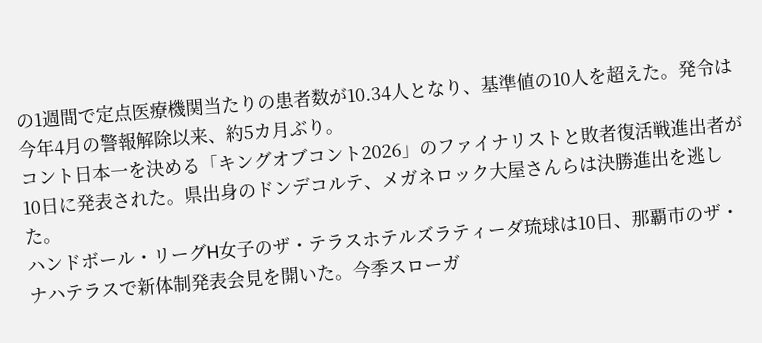の1週間で定点医療機関当たりの患者数が10.34人となり、基準値の10人を超えた。発令は今年4月の警報解除以来、約5カ月ぶり。
コント日本一を決める「キングオブコント2026」のファイナリストと敗者復活戦進出者が10日に発表された。県出身のドンデコルテ、メガネロック大屋さんらは決勝進出を逃した。
ハンドボール・リーグH女子のザ・テラスホテルズラティーダ琉球は10日、那覇市のザ・ナハテラスで新体制発表会見を開いた。今季スローガ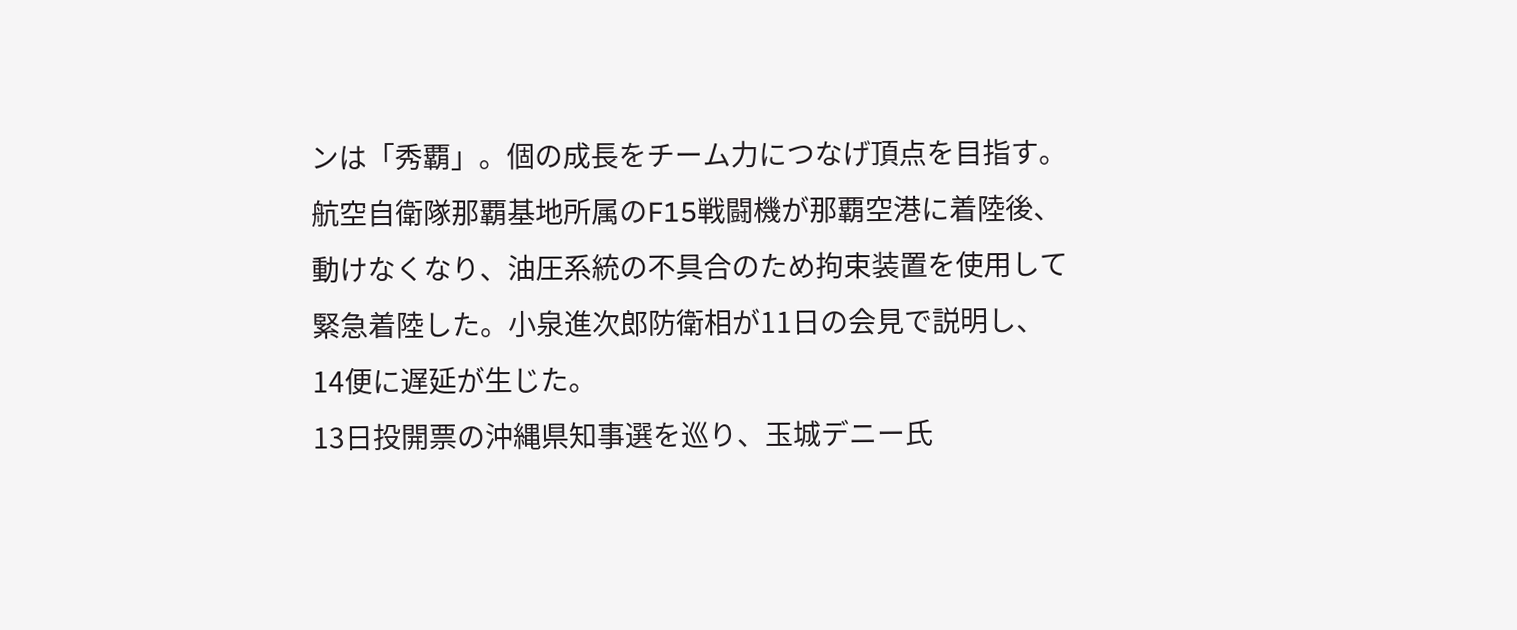ンは「秀覇」。個の成長をチーム力につなげ頂点を目指す。
航空自衛隊那覇基地所属のF15戦闘機が那覇空港に着陸後、動けなくなり、油圧系統の不具合のため拘束装置を使用して緊急着陸した。小泉進次郎防衛相が11日の会見で説明し、14便に遅延が生じた。
13日投開票の沖縄県知事選を巡り、玉城デニー氏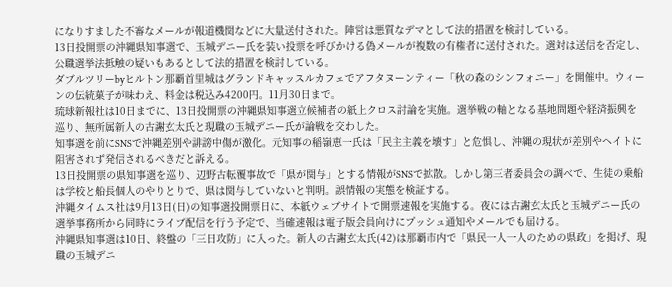になりすました不審なメールが報道機関などに大量送付された。陣営は悪質なデマとして法的措置を検討している。
13日投開票の沖縄県知事選で、玉城デニー氏を装い投票を呼びかける偽メールが複数の有権者に送付された。選対は送信を否定し、公職選挙法抵触の疑いもあるとして法的措置を検討している。
ダブルツリーbyヒルトン那覇首里城はグランドキャッスルカフェでアフタヌーンティー「秋の森のシンフォニー」を開催中。ウィーンの伝統菓子が味わえ、料金は税込み4200円。11月30日まで。
琉球新報社は10日までに、13日投開票の沖縄県知事選立候補者の紙上クロス討論を実施。選挙戦の軸となる基地問題や経済振興を巡り、無所属新人の古謝玄太氏と現職の玉城デニー氏が論戦を交わした。
知事選を前にSNSで沖縄差別や誹謗中傷が激化。元知事の稲嶺恵一氏は「民主主義を壊す」と危惧し、沖縄の現状が差別やヘイトに阻害されず発信されるべきだと訴える。
13日投開票の県知事選を巡り、辺野古転覆事故で「県が関与」とする情報がSNSで拡散。しかし第三者委員会の調べで、生徒の乗船は学校と船長個人のやりとりで、県は関与していないと判明。誤情報の実態を検証する。
沖縄タイムス社は9月13日(日)の知事選投開票日に、本紙ウェブサイトで開票速報を実施する。夜には古謝玄太氏と玉城デニー氏の選挙事務所から同時にライブ配信を行う予定で、当確速報は電子版会員向けにプッシュ通知やメールでも届ける。
沖縄県知事選は10日、終盤の「三日攻防」に入った。新人の古謝玄太氏(42)は那覇市内で「県民一人一人のための県政」を掲げ、現職の玉城デニ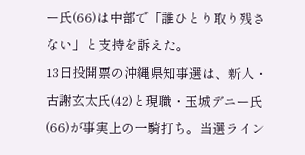ー氏(66)は中部で「誰ひとり取り残さない」と支持を訴えた。
13日投開票の沖縄県知事選は、新人・古謝玄太氏(42)と現職・玉城デニー氏(66)が事実上の一騎打ち。当選ライン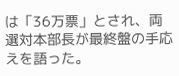は「36万票」とされ、両選対本部長が最終盤の手応えを語った。